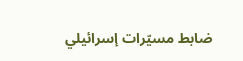ضابط مسيّرات إسرائيلي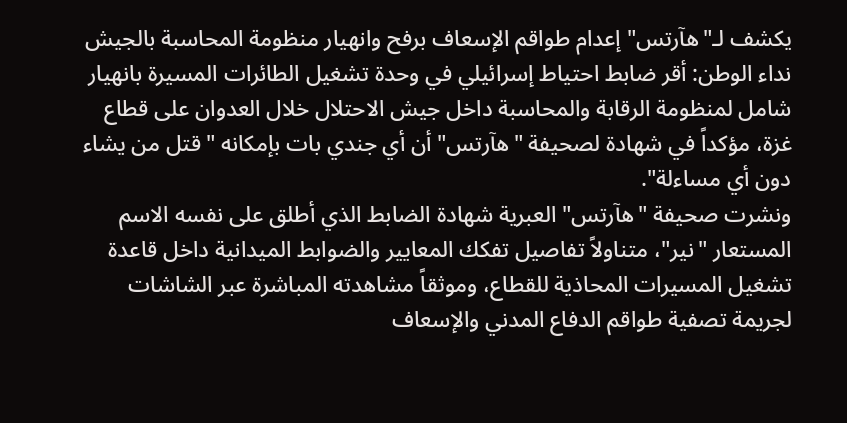يكشف لـ"هآرتس" إعدام طواقم الإسعاف برفح وانهيار منظومة المحاسبة بالجيش
نداء الوطن: أقر ضابط احتياط إسرائيلي في وحدة تشغيل الطائرات المسيرة بانهيار شامل لمنظومة الرقابة والمحاسبة داخل جيش الاحتلال خلال العدوان على قطاع غزة، مؤكداً في شهادة لصحيفة "هآرتس" أن أي جندي بات بإمكانه "قتل من يشاء دون أي مساءلة".
ونشرت صحيفة "هآرتس" العبرية شهادة الضابط الذي أطلق على نفسه الاسم المستعار "نير"، متناولاً تفاصيل تفكك المعايير والضوابط الميدانية داخل قاعدة تشغيل المسيرات المحاذية للقطاع، وموثقاً مشاهدته المباشرة عبر الشاشات لجريمة تصفية طواقم الدفاع المدني والإسعاف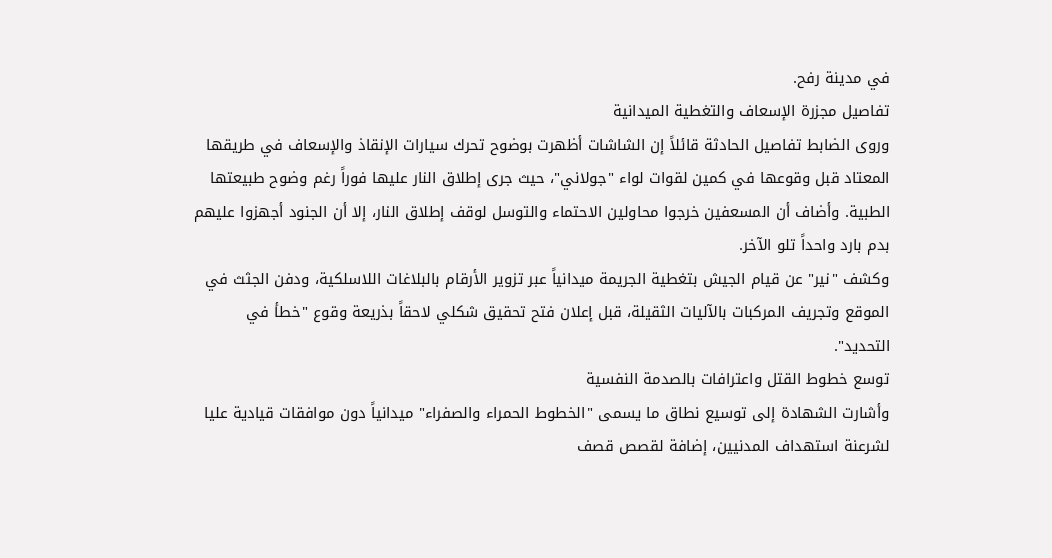في مدينة رفح.
تفاصيل مجزرة الإسعاف والتغطية الميدانية
وروى الضابط تفاصيل الحادثة قائلاً إن الشاشات أظهرت بوضوح تحرك سيارات الإنقاذ والإسعاف في طريقها المعتاد قبل وقوعها في كمين لقوات لواء "جولاني"، حيث جرى إطلاق النار عليها فوراً رغم وضوح طبيعتها الطبية. وأضاف أن المسعفين خرجوا محاولين الاحتماء والتوسل لوقف إطلاق النار، إلا أن الجنود أجهزوا عليهم بدم بارد واحداً تلو الآخر.
وكشف "نير" عن قيام الجيش بتغطية الجريمة ميدانياً عبر تزوير الأرقام بالبلاغات اللاسلكية، ودفن الجثث في الموقع وتجريف المركبات بالآليات الثقيلة، قبل إعلان فتح تحقيق شكلي لاحقاً بذريعة وقوع "خطأ في التحديد".
توسع خطوط القتل واعترافات بالصدمة النفسية
وأشارت الشهادة إلى توسيع نطاق ما يسمى "الخطوط الحمراء والصفراء" ميدانياً دون موافقات قيادية عليا لشرعنة استهداف المدنيين، إضافة لقصص قصف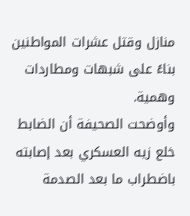منازل وقتل عشرات المواطنين بناءً على شبهات ومطاردات وهمية.
وأوضحت الصحيفة أن الضابط خلع زيه العسكري بعد إصابته باضطراب ما بعد الصدمة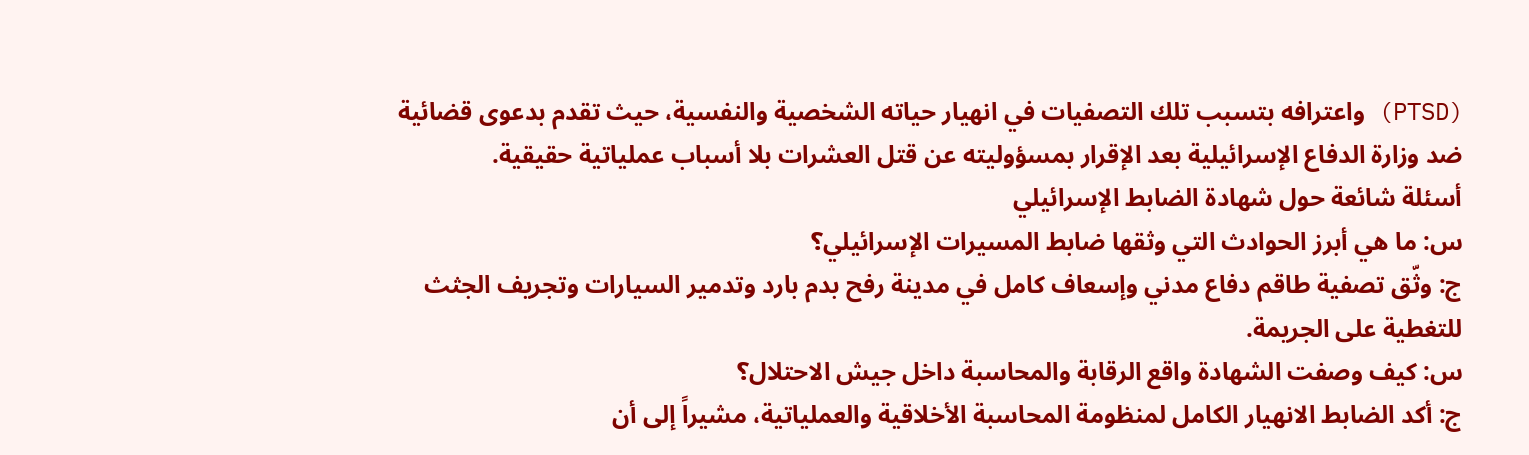(PTSD) واعترافه بتسبب تلك التصفيات في انهيار حياته الشخصية والنفسية، حيث تقدم بدعوى قضائية ضد وزارة الدفاع الإسرائيلية بعد الإقرار بمسؤوليته عن قتل العشرات بلا أسباب عملياتية حقيقية.
أسئلة شائعة حول شهادة الضابط الإسرائيلي
س: ما هي أبرز الحوادث التي وثقها ضابط المسيرات الإسرائيلي؟
ج: وثّق تصفية طاقم دفاع مدني وإسعاف كامل في مدينة رفح بدم بارد وتدمير السيارات وتجريف الجثث للتغطية على الجريمة.
س: كيف وصفت الشهادة واقع الرقابة والمحاسبة داخل جيش الاحتلال؟
ج: أكد الضابط الانهيار الكامل لمنظومة المحاسبة الأخلاقية والعملياتية، مشيراً إلى أن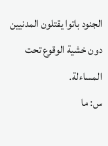الجنود باتوا يقتلون المدنيين دون خشية الوقوع تحت المساءلة.
س: ما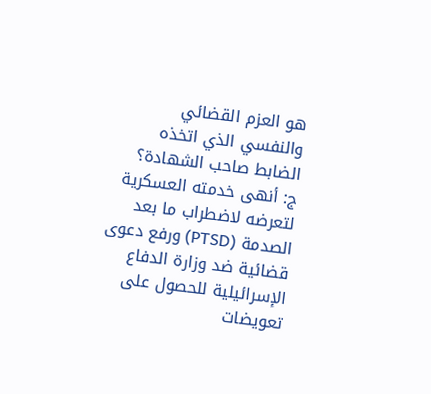هو العزم القضائي والنفسي الذي اتخذه الضابط صاحب الشهادة؟
ج: أنهى خدمته العسكرية لتعرضه لاضطراب ما بعد الصدمة (PTSD) ورفع دعوى قضائية ضد وزارة الدفاع الإسرائيلية للحصول على تعويضات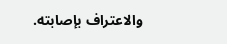والاعتراف بإصابته.